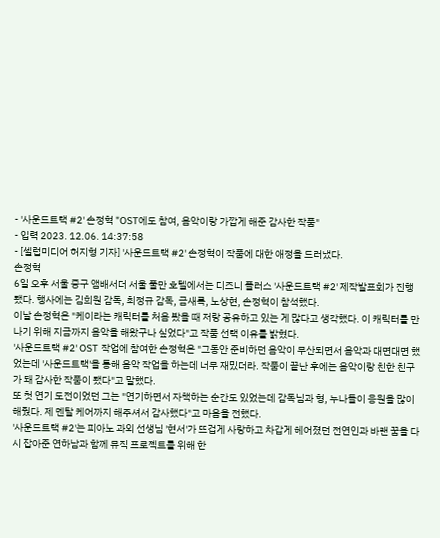- '사운드트랙 #2' 손정혁 "OST에도 참여, 음악이랑 가깝게 해준 감사한 작품"
- 입력 2023. 12.06. 14:37:58
- [셀럽미디어 허지형 기자] '사운드트랙 #2' 손정혁이 작품에 대한 애정을 드러냈다.
손정혁
6일 오후 서울 중구 앰배서더 서울 풀만 호텔에서는 디즈니 플러스 '사운드트랙 #2' 제작발표회가 진행됐다. 행사에는 김희원 감독, 최정규 감독, 금새록, 노상현, 손정혁이 참석했다.
이날 손정혁은 "케이라는 캐릭터를 처음 봤을 때 저랑 공유하고 있는 게 많다고 생각했다. 이 캐릭터를 만나기 위해 지금까지 음악을 해왔구나 싶었다"고 작품 선택 이유를 밝혔다.
'사운드트랙 #2' OST 작업에 참여한 손정혁은 "그동안 준비하던 음악이 무산되면서 음악과 대면대면 했었는데 '사운드트랙'을 통해 음악 작업을 하는데 너무 재밌더라. 작품이 끝난 후에는 음악이랑 친한 친구가 돼 감사한 작품이 됐다"고 말했다.
또 첫 연기 도전이었던 그는 "연기하면서 자책하는 순간도 있었는데 감독님과 형, 누나들이 응원을 많이 해줬다. 제 멘탈 케어까지 해주셔서 감사했다"고 마음을 전했다.
'사운드트랙 #2'는 피아노 과외 선생님 '현서'가 뜨겁게 사랑하고 차갑게 헤어졌던 전연인과 바랜 꿈을 다시 잡아준 연하남과 함께 뮤직 프로젝트를 위해 한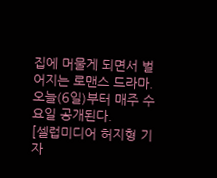집에 머물게 되면서 벌어지는 로맨스 드라마. 오늘(6일)부터 매주 수요일 공개된다.
[셀럽미디어 허지형 기자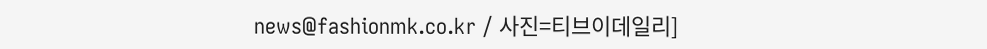news@fashionmk.co.kr / 사진=티브이데일리]